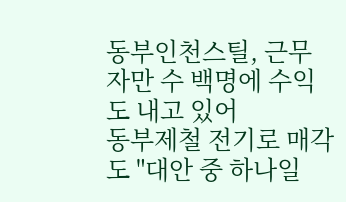동부인천스틸, 근무자만 수 백명에 수익도 내고 있어
동부제철 전기로 매각도 "대안 중 하나일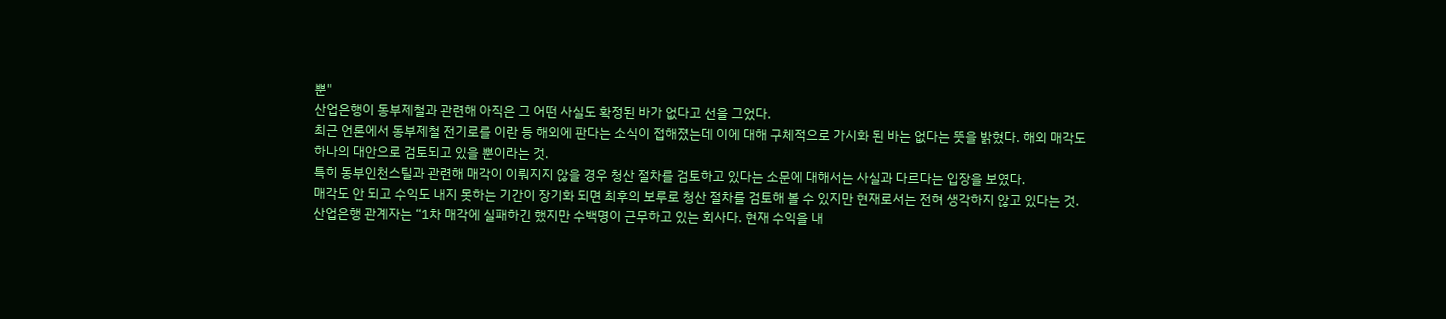뿐"
산업은행이 동부제철과 관련해 아직은 그 어떤 사실도 확정된 바가 없다고 선을 그었다.
최근 언론에서 동부제철 전기로를 이란 등 해외에 판다는 소식이 접해졌는데 이에 대해 구체적으로 가시화 된 바는 없다는 뜻을 밝혔다. 해외 매각도 하나의 대안으로 검토되고 있을 뿐이라는 것.
특히 동부인천스틸과 관련해 매각이 이뤄지지 않을 경우 청산 절차를 검토하고 있다는 소문에 대해서는 사실과 다르다는 입장을 보였다.
매각도 안 되고 수익도 내지 못하는 기간이 장기화 되면 최후의 보루로 청산 절차를 검토해 볼 수 있지만 현재로서는 전혀 생각하지 않고 있다는 것.
산업은행 관계자는 “1차 매각에 실패하긴 했지만 수백명이 근무하고 있는 회사다. 현재 수익을 내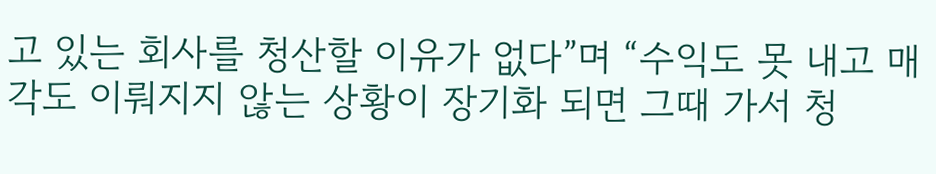고 있는 회사를 청산할 이유가 없다”며 “수익도 못 내고 매각도 이뤄지지 않는 상황이 장기화 되면 그때 가서 청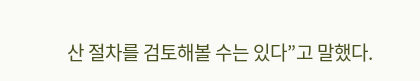산 절차를 검토해볼 수는 있다”고 말했다.